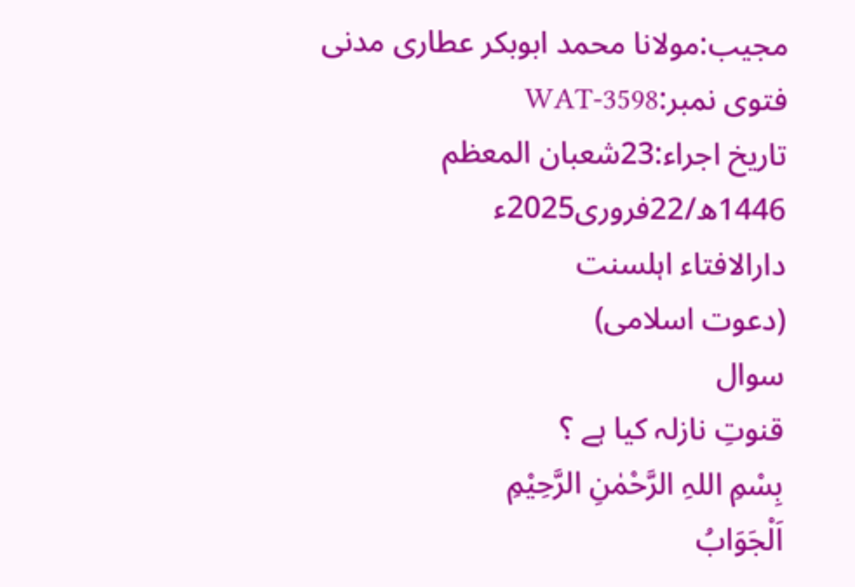مجیب:مولانا محمد ابوبکر عطاری مدنی
فتوی نمبر:WAT-3598
تاریخ اجراء:23شعبان المعظم 1446ھ/22فروری2025ء
دارالافتاء اہلسنت
(دعوت اسلامی)
سوال
قنوتِ نازلہ کیا ہے ؟
بِسْمِ اللہِ الرَّحْمٰنِ الرَّحِیْمِ
اَلْجَوَابُ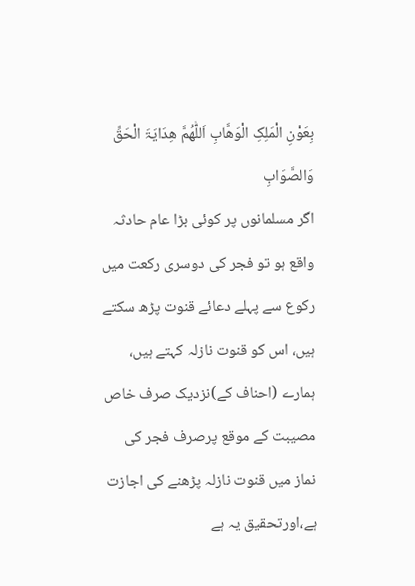بِعَوْنِ الْمَلِکِ الْوَھَّابِ اَللّٰھُمَّ ھِدَایَۃَ الْحَقِّ وَالصَّوَابِ
اگر مسلمانوں پر کوئی بڑا عام حادثہ واقع ہو تو فجر کی دوسری رکعت میں رکوع سے پہلے دعائے قنوت پڑھ سکتے ہیں، اس کو قنوت نازلہ کہتے ہیں، ہمارے (احناف کے)نزدیک صرف خاص مصیبت کے موقع پرصرف فجر کی نماز میں قنوت نازلہ پڑھنے کی اجازت ہے،اورتحقیق یہ ہے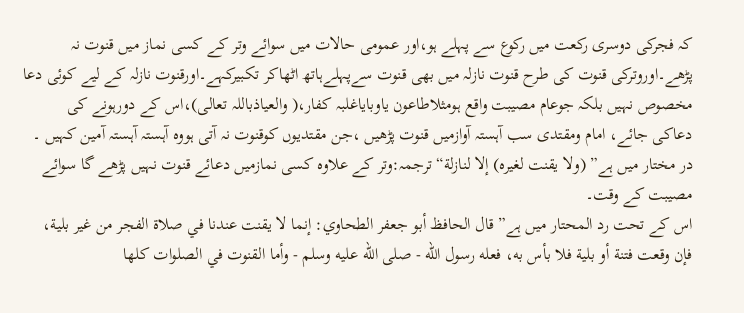کہ فجرکی دوسری رکعت میں رکوع سے پہلے ہو،اور عمومی حالات میں سوائے وتر کے کسی نماز میں قنوت نہ پڑھے۔اوروترکی قنوت کی طرح قنوت نازلہ میں بھی قنوت سےپہلےہاتھ اٹھاکر تکبیرکہے۔اورقنوت نازلہ کے لیے کوئی دعا مخصوص نہیں بلکہ جوعام مصیبت واقع ہومثلاطاعون یاوبایاغلبہ کفار،( والعیاذباللہ تعالی)،اس کے دورہونے کی دعاکی جائے، امام ومقتدی سب آہستہ آوازمیں قنوت پڑھیں ،جن مقتدیوں کوقنوت نہ آتی ہووہ آہستہ آہستہ آمین کہیں ۔ در مختار میں ہے” (ولا يقنت لغيره) إلا لنازلة“ترجمہ:وتر کے علاوہ کسی نمازمیں دعائے قنوت نہیں پڑھے گا سوائے مصیبت کے وقت۔
اس کے تحت رد المحتار میں ہے” قال الحافظ أبو جعفر الطحاوي: إنما لا يقنت عندنا في صلاة الفجر من غير بلية، فإن وقعت فتنة أو بلية فلا بأس به، فعله رسول الله - صلى الله عليه وسلم - وأما القنوت في الصلوات كلها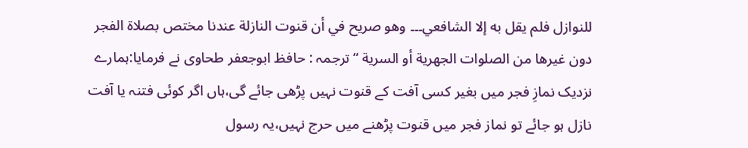للنوازل فلم يقل به إلا الشافعي۔۔۔ وهو صريح في أن قنوت النازلة عندنا مختص بصلاة الفجر دون غيرها من الصلوات الجهرية أو السرية “ ترجمہ : حافظ ابوجعفر طحاوی نے فرمایا:ہمارے نزدیک نمازِ فجر میں بغیر کسی آفت کے قنوت نہیں پڑھی جائے گی،ہاں اگر کوئی فتنہ یا آفت نازل ہو جائے تو نماز فجر میں قنوت پڑھنے میں حرج نہیں،یہ رسول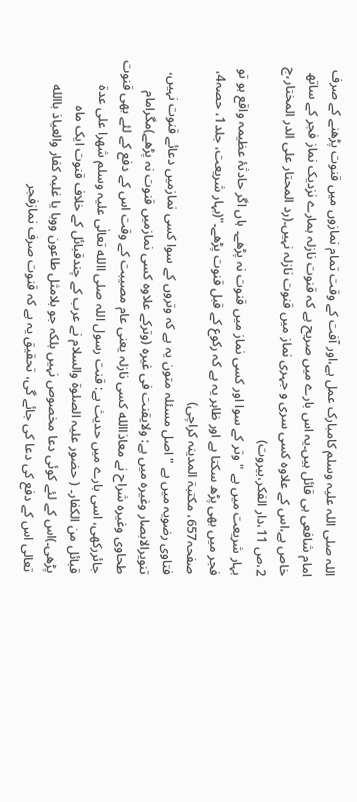اللہ صلی اللہ علیہ وسلم کامبارک عمل ہے،اور آفت کے وقت تمام نمازوں میں قنوت پڑھنے کے صرف امام شافعی ہی قائل ہیں۔یہ اس بارے میں صریح ہے کہ قنوت نازلہ ہمارے نزدیک نماز فجر کے ساتھ خاص ہے،اس کے علاوہ کسی سری و جہری نماز میں قنوت نازلہ نہیں۔(رد المحتار علی الدر المختار،ج 2،ص 11،دار الفکر،بیروت)
بہار شریعت میں ہے " وتر کے سوا اور کسی نماز میں قنوت نہ پڑھے۔ ہاں اگر حادثۂ عظیمہ واقع ہو تو فجر میں بھی پڑھ سکتا ہے اور ظاہر یہ ہے کہ رکوع کے قبل قنوت پڑھے۔"(بہار شریعت، جلد1، حصہ4، صفحہ657، مکتبۃ المدینہ کراچی)
فتاوی رضویہ میں ہے " اصل مسئلہ متون یہ ہے کہ وتروں کے سوا کسی نمازمیں دعائے قنوت نہیں، تنویرالابصار وغیرہ میں ہے: ولایقنت فی غیرہ (وترکے علاوہ کسی نمازمیں قنوت نہ پڑھے)مگرامام طحاوی وغیرہ شراح نے معاذاالله کسی نازلہ یعنی عام مصیبت کے وقت اس کے دفع کے لئے بھی قنوت جائررکھی، اسی بارے میں حدیث ہے: قنت رسول اللہ صلی االله تعالٰی علیہ وسلم شھرا علی عدۃ قبائل من الکفار۔ ( حضور علیہ الصلوۃ والسلام نے عرب کے چندقبائل کے خلاف قنوت ایک ماہ پڑھی۔)اس کے لئے کوئی دعا مخصوص نہیں بلکہ جو بلامثل طاعون ووبا یا غلبہ کفار والعیاذ باالله تعالی اس کے دفع کی دعا کی جائے گی، تحقیق یہ ہے کہ قنوت صرف نمازفجر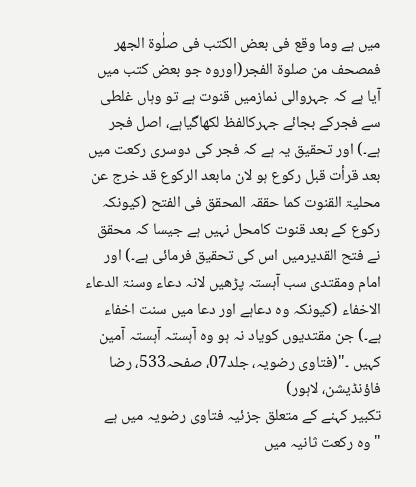میں ہے وما وقع فی بعض الکتب فی صلٰوۃ الجھر فمصحف من صلوۃ الفجر(اوروہ جو بعض کتب میں آیا ہے کہ جہروالی نمازمیں قنوت ہے تو وہاں غلطی سے فجرکے بجائے جہرکالفظ لکھاگیاہے، اصل فجر ہے۔) اور تحقیق یہ ہے کہ فجر کی دوسری رکعت میں بعد قرأت قبل رکوع ہو لان مابعد الرکوع قد خرج عن محلیۃ القنوت کما حققہ المحقق فی الفتح (کیونکہ رکوع کے بعد قنوت کامحل نہیں ہے جیسا کہ محقق نے فتح القدیرمیں اس کی تحقیق فرمائی ہے۔) اور امام ومقتدی سب آہستہ پڑھیں لانہ دعاء وسنۃ الدعاء الاخفاء (کیونکہ وہ دعاہے اور دعا میں سنت اخفاء ہے۔) جن مقتدیوں کویاد نہ ہو وہ آہستہ آہستہ آمین کہیں ۔"(فتاوی رضویہ، جلد07، صفحہ533، رضا فاؤنڈیشن، لاہور)
تکبیر کہنے کے متعلق جزئیہ فتاوی رضویہ میں ہے "وہ رکعت ثانیہ میں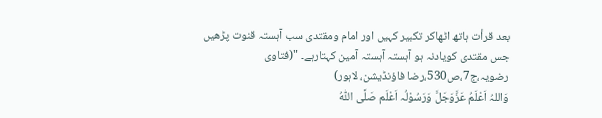بعد قرأت ہاتھ اٹھاکر تکبیر کہیں اور امام ومقتدی سب آہستہ قنوت پڑھیں جس مقتدی کویادنہ ہو آہستہ آہستہ آمین کہتارہے۔ "(فتاوی رضویہ،ج7،ص530،رضا فاؤنڈیشن، لاہور)
وَاللہُ اَعْلَمُ عَزَّوَجَلَّ وَرَسُوْلُہ اَعْلَم صَلَّی اللّٰہُ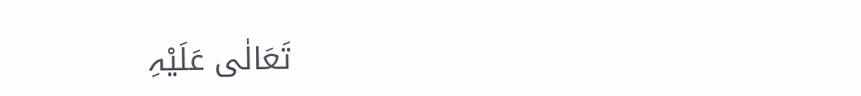تَعَالٰی عَلَیْہِ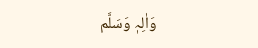وَاٰلِہٖ وَسَلَّم